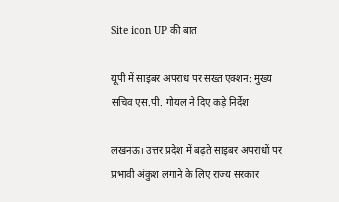Site icon UP की बात

यूपी में साइबर अपराध पर सख्त एक्शन: मुख्य सचिव एस.पी. गोयल ने दिए कड़े निर्देश

लखनऊ। उत्तर प्रदेश में बढ़ते साइबर अपराधों पर प्रभावी अंकुश लगाने के लिए राज्य सरकार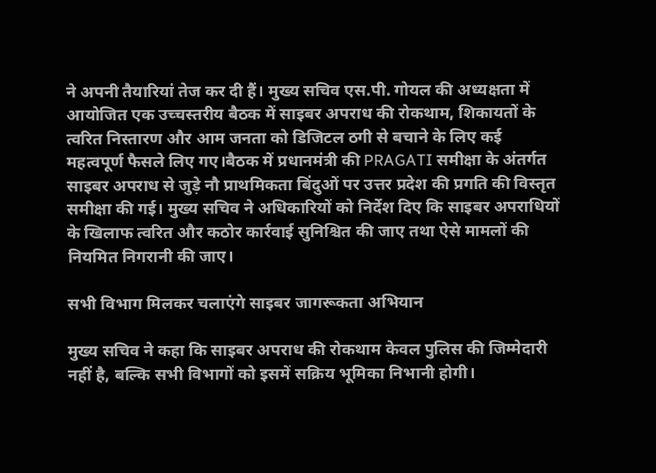ने अपनी तैयारियां तेज कर दी हैं। मुख्य सचिव एस.पी. गोयल की अध्यक्षता में आयोजित एक उच्चस्तरीय बैठक में साइबर अपराध की रोकथाम, शिकायतों के त्वरित निस्तारण और आम जनता को डिजिटल ठगी से बचाने के लिए कई महत्वपूर्ण फैसले लिए गए।बैठक में प्रधानमंत्री की PRAGATI समीक्षा के अंतर्गत साइबर अपराध से जुड़े नौ प्राथमिकता बिंदुओं पर उत्तर प्रदेश की प्रगति की विस्तृत समीक्षा की गई। मुख्य सचिव ने अधिकारियों को निर्देश दिए कि साइबर अपराधियों के खिलाफ त्वरित और कठोर कार्रवाई सुनिश्चित की जाए तथा ऐसे मामलों की नियमित निगरानी की जाए।

सभी विभाग मिलकर चलाएंगे साइबर जागरूकता अभियान

मुख्य सचिव ने कहा कि साइबर अपराध की रोकथाम केवल पुलिस की जिम्मेदारी नहीं है, बल्कि सभी विभागों को इसमें सक्रिय भूमिका निभानी होगी।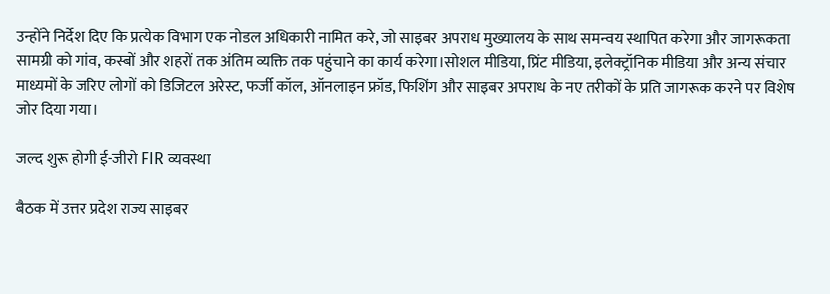उन्होंने निर्देश दिए कि प्रत्येक विभाग एक नोडल अधिकारी नामित करे, जो साइबर अपराध मुख्यालय के साथ समन्वय स्थापित करेगा और जागरूकता सामग्री को गांव, कस्बों और शहरों तक अंतिम व्यक्ति तक पहुंचाने का कार्य करेगा।सोशल मीडिया, प्रिंट मीडिया, इलेक्ट्रॉनिक मीडिया और अन्य संचार माध्यमों के जरिए लोगों को डिजिटल अरेस्ट, फर्जी कॉल, ऑनलाइन फ्रॉड, फिशिंग और साइबर अपराध के नए तरीकों के प्रति जागरूक करने पर विशेष जोर दिया गया।

जल्द शुरू होगी ई-जीरो FIR व्यवस्था

बैठक में उत्तर प्रदेश राज्य साइबर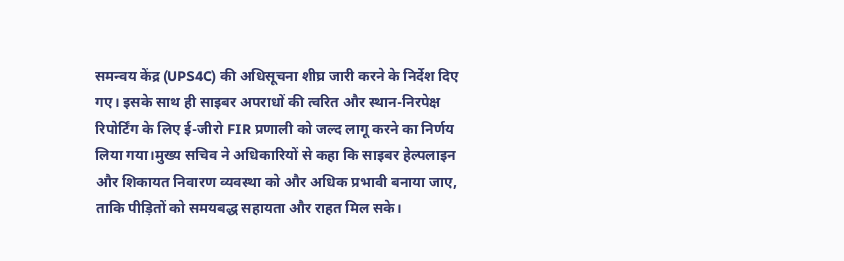समन्वय केंद्र (UPS4C) की अधिसूचना शीघ्र जारी करने के निर्देश दिए गए। इसके साथ ही साइबर अपराधों की त्वरित और स्थान-निरपेक्ष रिपोर्टिंग के लिए ई-जीरो FIR प्रणाली को जल्द लागू करने का निर्णय लिया गया।मुख्य सचिव ने अधिकारियों से कहा कि साइबर हेल्पलाइन और शिकायत निवारण व्यवस्था को और अधिक प्रभावी बनाया जाए, ताकि पीड़ितों को समयबद्ध सहायता और राहत मिल सके।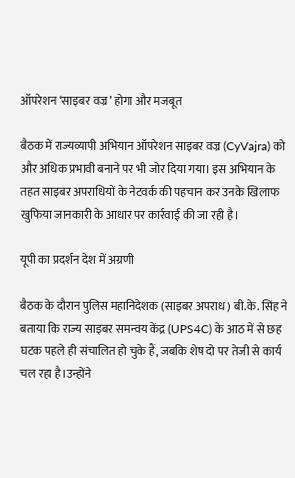ऑपरेशन ‘साइबर वज्र’ होगा और मजबूत

बैठक में राज्यव्यापी अभियान ऑपरेशन साइबर वज्र (CyVajra) को और अधिक प्रभावी बनाने पर भी जोर दिया गया। इस अभियान के तहत साइबर अपराधियों के नेटवर्क की पहचान कर उनके खिलाफ खुफिया जानकारी के आधार पर कार्रवाई की जा रही है।

यूपी का प्रदर्शन देश में अग्रणी

बैठक के दौरान पुलिस महानिदेशक (साइबर अपराध) बी.के. सिंह ने बताया कि राज्य साइबर समन्वय केंद्र (UPS4C) के आठ में से छह घटक पहले ही संचालित हो चुके हैं, जबकि शेष दो पर तेजी से कार्य चल रहा है।उन्होंने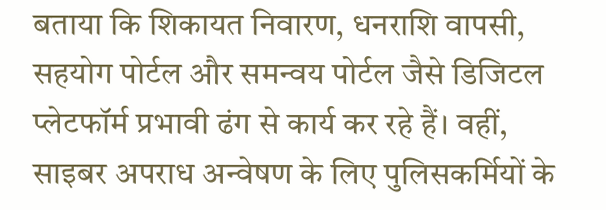बताया कि शिकायत निवारण, धनराशि वापसी, सहयोग पोर्टल और समन्वय पोर्टल जैसे डिजिटल प्लेटफॉर्म प्रभावी ढंग से कार्य कर रहे हैं। वहीं, साइबर अपराध अन्वेषण के लिए पुलिसकर्मियों के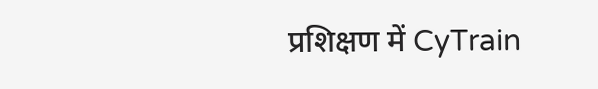प्रशिक्षण में CyTrain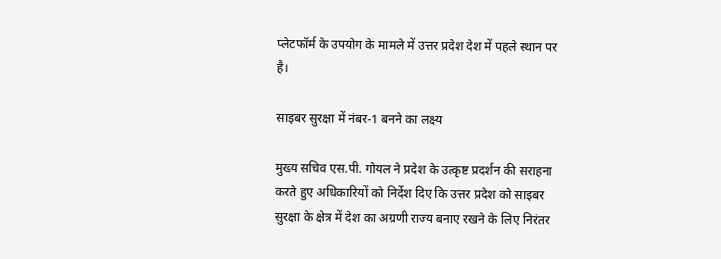प्लेटफॉर्म के उपयोग के मामले में उत्तर प्रदेश देश में पहले स्थान पर है।

साइबर सुरक्षा में नंबर-1 बनने का लक्ष्य

मुख्य सचिव एस.पी. गोयल ने प्रदेश के उत्कृष्ट प्रदर्शन की सराहना करते हुए अधिकारियों को निर्देश दिए कि उत्तर प्रदेश को साइबर सुरक्षा के क्षेत्र में देश का अग्रणी राज्य बनाए रखने के लिए निरंतर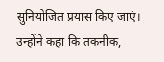सुनियोजित प्रयास किए जाएं। उन्होंने कहा कि तकनीक,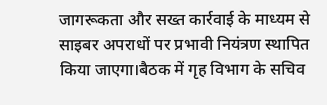जागरूकता और सख्त कार्रवाई के माध्यम से साइबर अपराधों पर प्रभावी नियंत्रण स्थापित किया जाएगा।बैठक में गृह विभाग के सचिव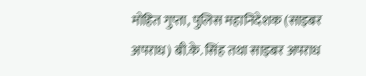मोहित गुप्ता, पुलिस महानिदेशक (साइबर अपराध) बी.के. सिंह तथा साइबर अपराध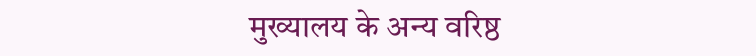मुख्यालय के अन्य वरिष्ठ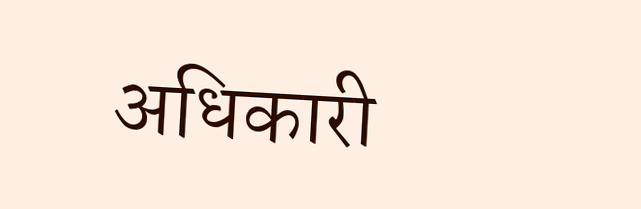अधिकारी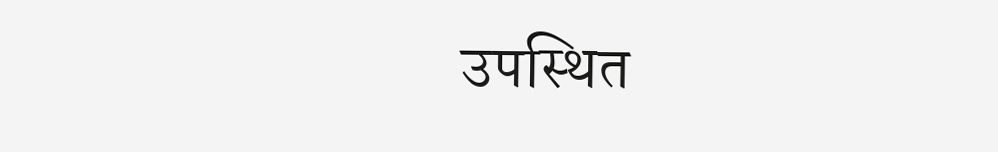उपस्थित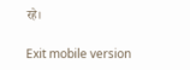रहे।

Exit mobile version